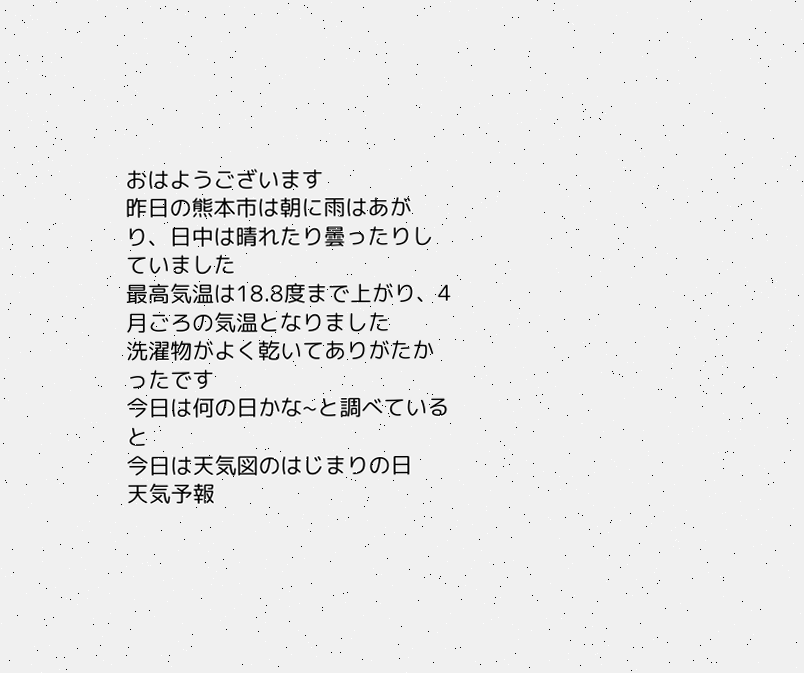おはようございます
昨日の熊本市は朝に雨はあがり、日中は晴れたり曇ったりしていました
最高気温は18.8度まで上がり、4月ごろの気温となりました
洗濯物がよく乾いてありがたかったです
今日は何の日かな~と調べていると
今日は天気図のはじまりの日
天気予報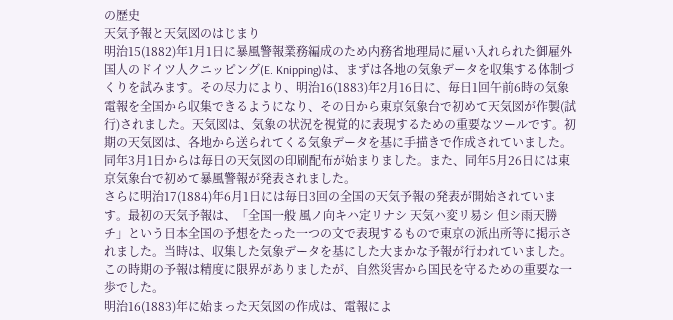の歴史
天気予報と天気図のはじまり
明治15(1882)年1月1日に暴風警報業務編成のため内務省地理局に雇い入れられた御雇外国人のドイツ人クニッピング(E. Knipping)は、まずは各地の気象データを収集する体制づくりを試みます。その尽力により、明治16(1883)年2月16日に、毎日1回午前6時の気象電報を全国から収集できるようになり、その日から東京気象台で初めて天気図が作製(試行)されました。天気図は、気象の状況を視覚的に表現するための重要なツールです。初期の天気図は、各地から送られてくる気象データを基に手描きで作成されていました。同年3月1日からは毎日の天気図の印刷配布が始まりました。また、同年5月26日には東京気象台で初めて暴風警報が発表されました。
さらに明治17(1884)年6月1日には毎日3回の全国の天気予報の発表が開始されています。最初の天気予報は、「全国一般 風ノ向キハ定リナシ 天気ハ変リ易シ 但シ雨天勝チ」という日本全国の予想をたった一つの文で表現するもので東京の派出所等に掲示されました。当時は、収集した気象データを基にした大まかな予報が行われていました。この時期の予報は精度に限界がありましたが、自然災害から国民を守るための重要な一歩でした。
明治16(1883)年に始まった天気図の作成は、電報によ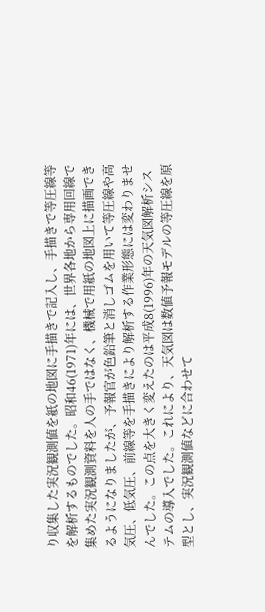り収集した実況観測値を紙の地図に手描きで記入し、手描きで等圧線等を解析するものでした。昭和46(1971)年には、世界各地から専用回線で集めた実況観測資料を人の手ではなく、機械で用紙の地図上に描画できるようになりましたが、予報官が色鉛筆と消しゴムを用いて等圧線や高気圧、低気圧、前線等を手描きにより解析する作業形態には変わりませんでした。この点を大きく変えたのは平成8(1996)年の天気図解析システムの導入でした。これにより、天気図は数値予報モデルの等圧線を原型とし、実況観測値などに合わせて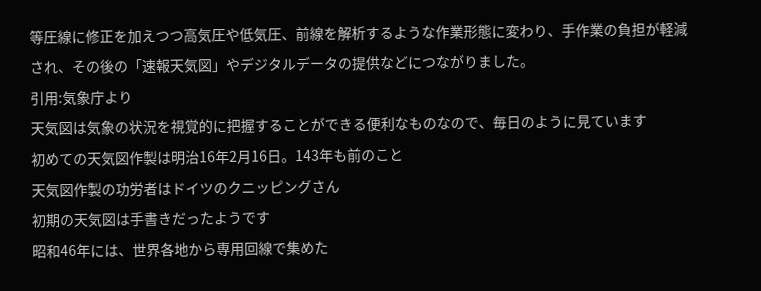等圧線に修正を加えつつ高気圧や低気圧、前線を解析するような作業形態に変わり、手作業の負担が軽減され、その後の「速報天気図」やデジタルデータの提供などにつながりました。
引用:気象庁より
天気図は気象の状況を視覚的に把握することができる便利なものなので、毎日のように見ています
初めての天気図作製は明治16年2月16日。143年も前のこと
天気図作製の功労者はドイツのクニッピングさん
初期の天気図は手書きだったようです
昭和46年には、世界各地から専用回線で集めた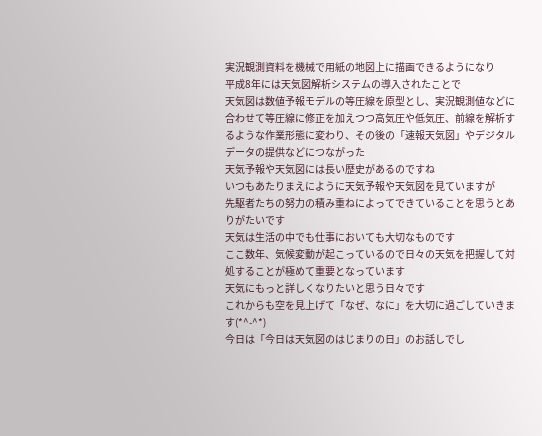実況観測資料を機械で用紙の地図上に描画できるようになり
平成8年には天気図解析システムの導入されたことで
天気図は数値予報モデルの等圧線を原型とし、実況観測値などに合わせて等圧線に修正を加えつつ高気圧や低気圧、前線を解析するような作業形態に変わり、その後の「速報天気図」やデジタルデータの提供などにつながった
天気予報や天気図には長い歴史があるのですね
いつもあたりまえにように天気予報や天気図を見ていますが
先駆者たちの努力の積み重ねによってできていることを思うとありがたいです
天気は生活の中でも仕事においても大切なものです
ここ数年、気候変動が起こっているので日々の天気を把握して対処することが極めて重要となっています
天気にもっと詳しくなりたいと思う日々です
これからも空を見上げて「なぜ、なに」を大切に過ごしていきます(*^-^*)
今日は「今日は天気図のはじまりの日」のお話しでし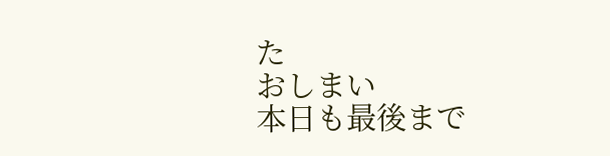た
おしまい
本日も最後まで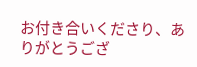お付き合いくださり、ありがとうござ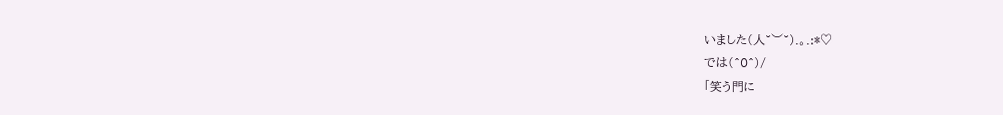いました(人˘︶˘).。.:*♡
では(^0^)/
「笑う門に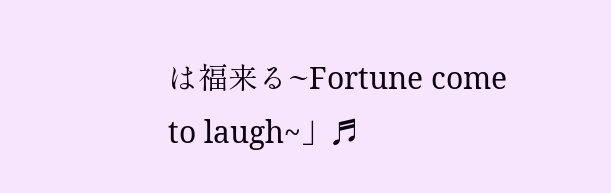は福来る~Fortune come to laugh~」♬